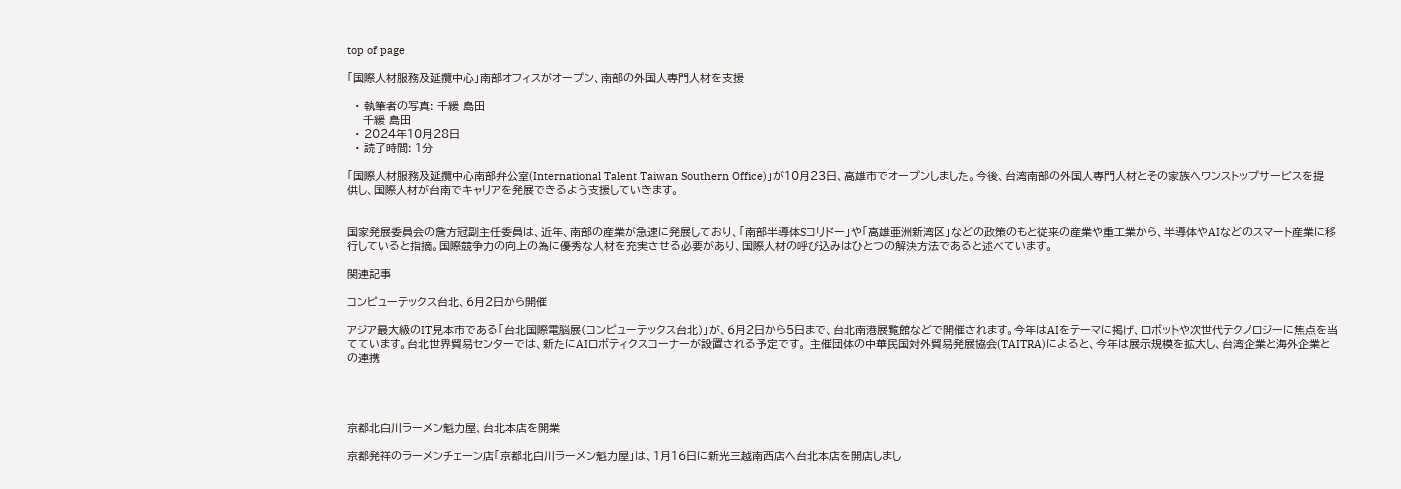top of page

「国際人材服務及延攬中心」南部オフィスがオープン、南部の外国人専門人材を支援

  • 執筆者の写真: 千緩 島田
    千緩 島田
  • 2024年10月28日
  • 読了時間: 1分

「国際人材服務及延攬中心南部弁公室(International Talent Taiwan Southern Office)」が10月23日、高雄市でオープンしました。今後、台湾南部の外国人専門人材とその家族へワンストップサービスを提供し、国際人材が台南でキャリアを発展できるよう支援していきます。


国家発展委員会の詹方冠副主任委員は、近年、南部の産業が急速に発展しており、「南部半導体Sコリドー」や「高雄亜洲新湾区」などの政策のもと従来の産業や重工業から、半導体やAIなどのスマート産業に移行していると指摘。国際競争力の向上の為に優秀な人材を充実させる必要があり、国際人材の呼び込みはひとつの解決方法であると述べています。

関連記事

コンピューテックス台北、6月2日から開催

アジア最大級のIT見本市である「台北国際電脳展(コンピューテックス台北)」が、6月2日から5日まで、台北南港展覧館などで開催されます。今年はAIをテーマに掲げ、ロボットや次世代テクノロジーに焦点を当てています。台北世界貿易センターでは、新たにAIロボティクスコーナーが設置される予定です。 主催団体の中華民国対外貿易発展協会(TAITRA)によると、今年は展示規模を拡大し、台湾企業と海外企業との連携




京都北白川ラーメン魁力屋、台北本店を開業

京都発祥のラーメンチェーン店「京都北白川ラーメン魁力屋」は、1月16日に新光三越南西店へ台北本店を開店しまし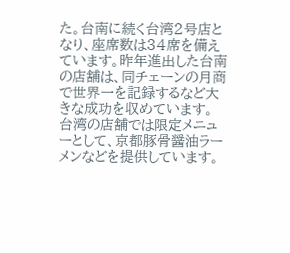た。台南に続く台湾2号店となり、座席数は34席を備えています。昨年進出した台南の店舗は、同チェーンの月商で世界一を記録するなど大きな成功を収めています。 台湾の店舗では限定メニューとして、京都豚骨醤油ラーメンなどを提供しています。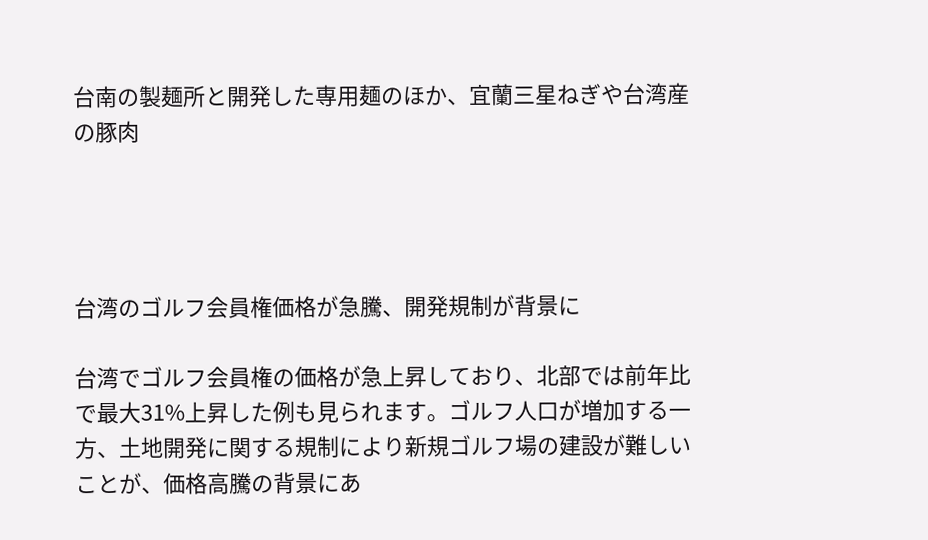台南の製麺所と開発した専用麺のほか、宜蘭三星ねぎや台湾産の豚肉




台湾のゴルフ会員権価格が急騰、開発規制が背景に

台湾でゴルフ会員権の価格が急上昇しており、北部では前年比で最大31%上昇した例も見られます。ゴルフ人口が増加する一方、土地開発に関する規制により新規ゴルフ場の建設が難しいことが、価格高騰の背景にあ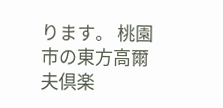ります。 桃園市の東方高爾夫倶楽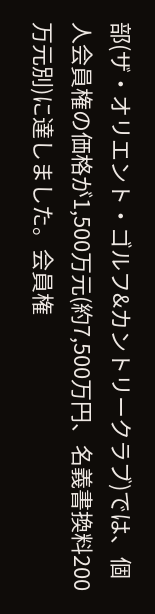部(ザ・オリエント・ゴルフ&カントリークラブ)では、個人会員権の価格が1,500万元(約7,500万円、名義書換料200万元別)に達しました。会員権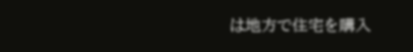は地方で住宅を購入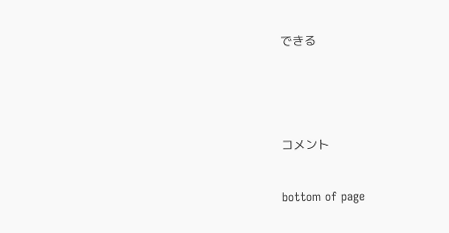できる





コメント


bottom of page